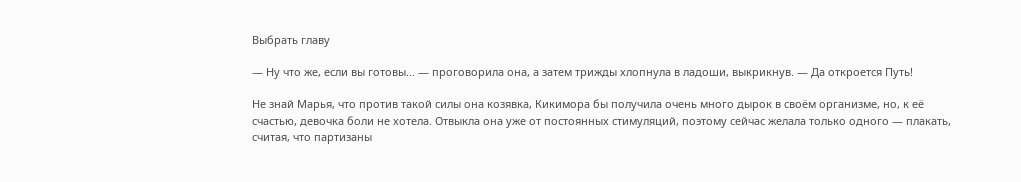Выбрать главу

— Ну что же, если вы готовы… — проговорила она, а затем трижды хлопнула в ладоши, выкрикнув. — Да откроется Путь!

Не знай Марья, что против такой силы она козявка, Кикимора бы получила очень много дырок в своём организме, но, к её счастью, девочка боли не хотела. Отвыкла она уже от постоянных стимуляций, поэтому сейчас желала только одного — плакать, считая, что партизаны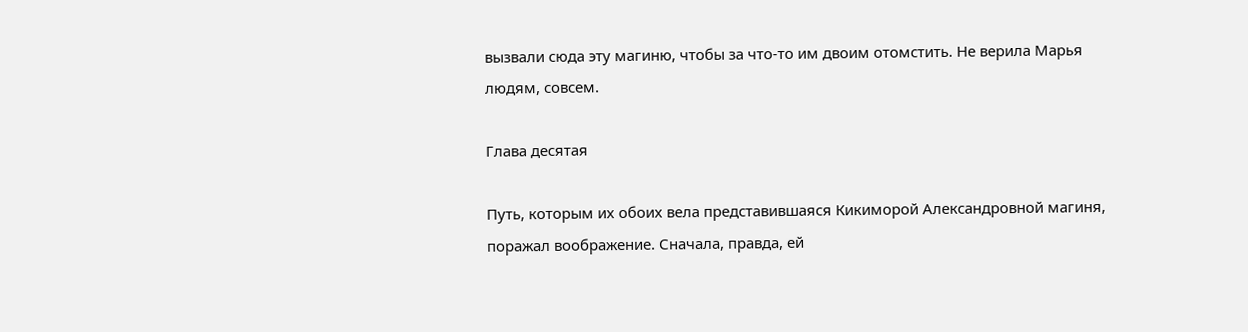вызвали сюда эту магиню, чтобы за что-то им двоим отомстить. Не верила Марья людям, совсем.

Глава десятая

Путь, которым их обоих вела представившаяся Кикиморой Александровной магиня, поражал воображение. Сначала, правда, ей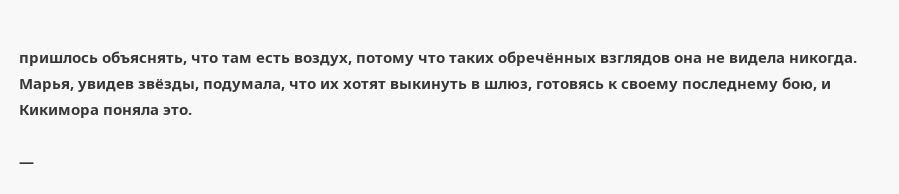пришлось объяснять, что там есть воздух, потому что таких обречённых взглядов она не видела никогда. Марья, увидев звёзды, подумала, что их хотят выкинуть в шлюз, готовясь к своему последнему бою, и Кикимора поняла это.

—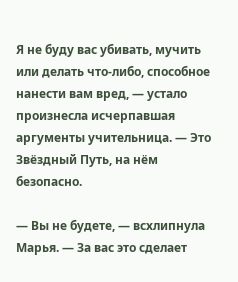Я не буду вас убивать, мучить или делать что-либо, способное нанести вам вред, — устало произнесла исчерпавшая аргументы учительница. — Это Звёздный Путь, на нём безопасно.

— Вы не будете, — всхлипнула Марья. — За вас это сделает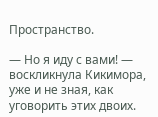Пространство.

— Но я иду с вами! — воскликнула Кикимора, уже и не зная, как уговорить этих двоих.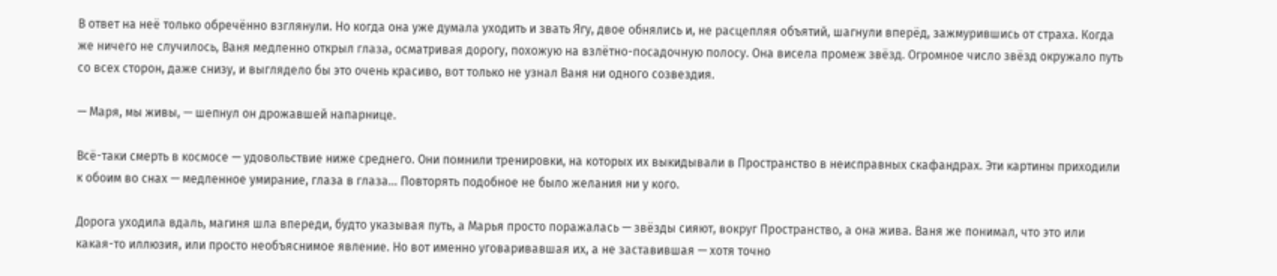В ответ на неё только обречённо взглянули. Но когда она уже думала уходить и звать Ягу, двое обнялись и, не расцепляя объятий, шагнули вперёд, зажмурившись от страха. Когда же ничего не случилось, Ваня медленно открыл глаза, осматривая дорогу, похожую на взлётно-посадочную полосу. Она висела промеж звёзд. Огромное число звёзд окружало путь со всех сторон, даже снизу, и выглядело бы это очень красиво, вот только не узнал Ваня ни одного созвездия.

— Маря, мы живы, — шепнул он дрожавшей напарнице.

Всё-таки смерть в космосе — удовольствие ниже среднего. Они помнили тренировки, на которых их выкидывали в Пространство в неисправных скафандрах. Эти картины приходили к обоим во снах — медленное умирание, глаза в глаза… Повторять подобное не было желания ни у кого.

Дорога уходила вдаль, магиня шла впереди, будто указывая путь, а Марья просто поражалась — звёзды сияют, вокруг Пространство, а она жива. Ваня же понимал, что это или какая-то иллюзия, или просто необъяснимое явление. Но вот именно уговаривавшая их, а не заставившая — хотя точно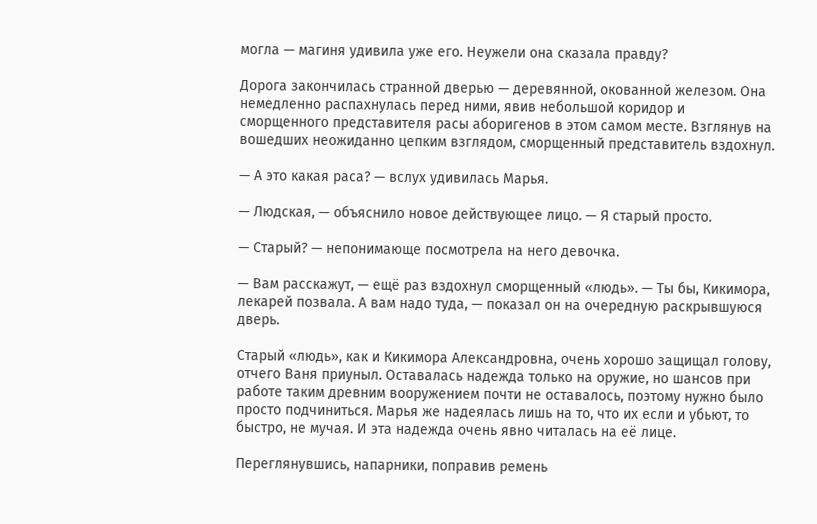могла — магиня удивила уже его. Неужели она сказала правду?

Дорога закончилась странной дверью — деревянной, окованной железом. Она немедленно распахнулась перед ними, явив небольшой коридор и сморщенного представителя расы аборигенов в этом самом месте. Взглянув на вошедших неожиданно цепким взглядом, сморщенный представитель вздохнул.

— А это какая раса? — вслух удивилась Марья.

— Людская, — объяснило новое действующее лицо. — Я старый просто.

— Старый? — непонимающе посмотрела на него девочка.

— Вам расскажут, — ещё раз вздохнул сморщенный «людь». — Ты бы, Кикимора, лекарей позвала. А вам надо туда, — показал он на очередную раскрывшуюся дверь.

Старый «людь», как и Кикимора Александровна, очень хорошо защищал голову, отчего Ваня приуныл. Оставалась надежда только на оружие, но шансов при работе таким древним вооружением почти не оставалось, поэтому нужно было просто подчиниться. Марья же надеялась лишь на то, что их если и убьют, то быстро, не мучая. И эта надежда очень явно читалась на её лице.

Переглянувшись, напарники, поправив ремень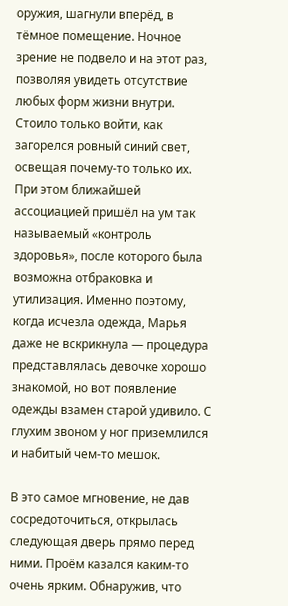оружия, шагнули вперёд, в тёмное помещение. Ночное зрение не подвело и на этот раз, позволяя увидеть отсутствие любых форм жизни внутри. Стоило только войти, как загорелся ровный синий свет, освещая почему-то только их. При этом ближайшей ассоциацией пришёл на ум так называемый «контроль здоровья», после которого была возможна отбраковка и утилизация. Именно поэтому, когда исчезла одежда, Марья даже не вскрикнула — процедура представлялась девочке хорошо знакомой, но вот появление одежды взамен старой удивило. С глухим звоном у ног приземлился и набитый чем-то мешок.

В это самое мгновение, не дав сосредоточиться, открылась следующая дверь прямо перед ними. Проём казался каким-то очень ярким. Обнаружив, что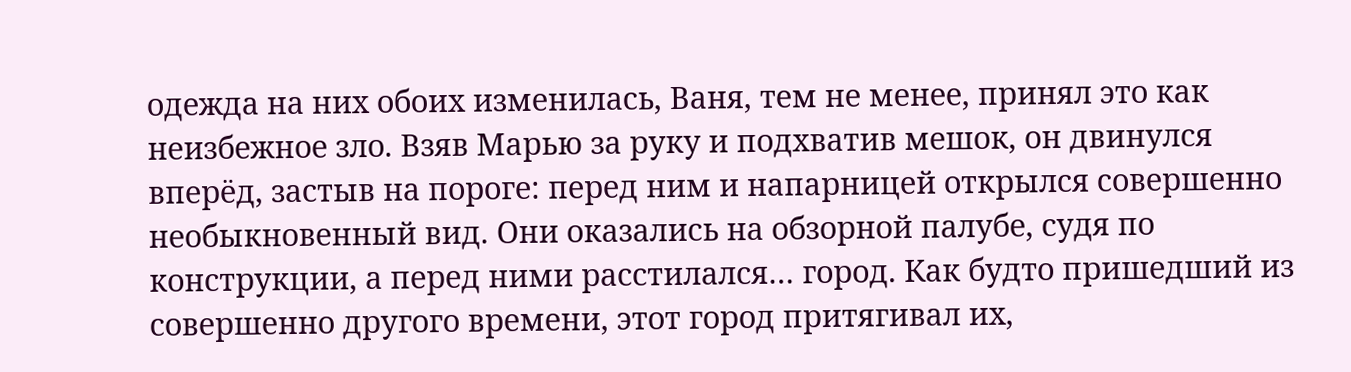одежда на них обоих изменилась, Ваня, тем не менее, принял это как неизбежное зло. Взяв Марью за руку и подхватив мешок, он двинулся вперёд, застыв на пороге: перед ним и напарницей открылся совершенно необыкновенный вид. Они оказались на обзорной палубе, судя по конструкции, а перед ними расстилался… город. Как будто пришедший из совершенно другого времени, этот город притягивал их,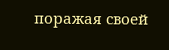поражая своей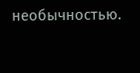необычностью.